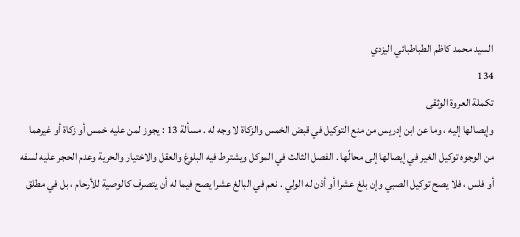السيد محمد كاظم الطباطبائي اليزدي
134
تكملة العروة الوثقى
وإيصالها إليه ، وما عن ابن إدريس من منع التوكيل في قبض الخمس والزكاة لا وجه له . مسألة 13 : يجوز لمن عليه خمس أو زكاة أو غيرهما من الوجوه توكيل الغير في إيصالها إلى محالّها . الفصل الثالث في الموكل ويشترط فيه البلوغ والعقل والاختيار والحرية وعدم الحجر عليه لسفه أو فلس ، فلا يصح توكيل الصبي وإن بلغ عشرا أو أذن له الولي . نعم في البالغ عشرا يصح فيما له أن يتصرف كالوصية للأرحام ، بل في مطلق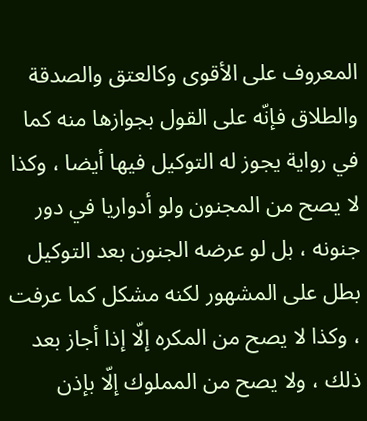المعروف على الأقوى وكالعتق والصدقة والطلاق فإنّه على القول بجوازها منه كما في رواية يجوز له التوكيل فيها أيضا ، وكذا لا يصح من المجنون ولو أدواريا في دور جنونه ، بل لو عرضه الجنون بعد التوكيل بطل على المشهور لكنه مشكل كما عرفت ، وكذا لا يصح من المكره إلّا إذا أجاز بعد ذلك ، ولا يصح من المملوك إلّا بإذن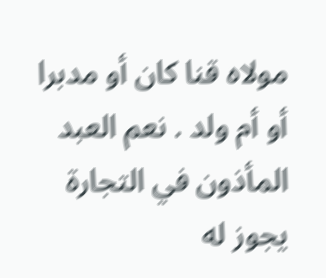مولاه قنا كان أو مدبرا أو أم ولد . نعم العبد المأذون في التجارة يجوز له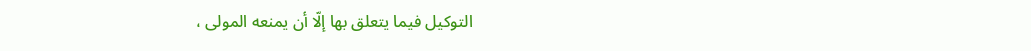التوكيل فيما يتعلق بها إلّا أن يمنعه المولى ،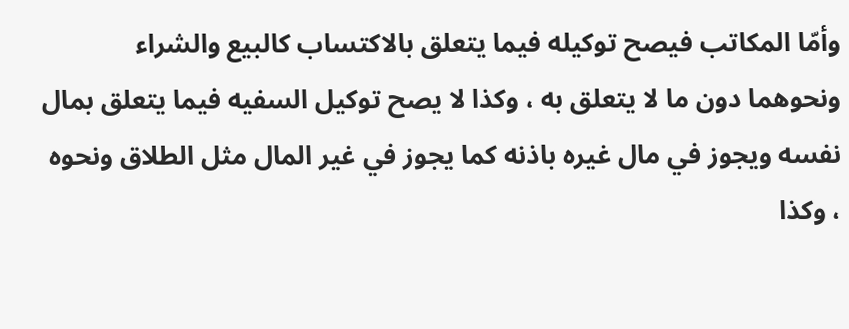وأمّا المكاتب فيصح توكيله فيما يتعلق بالاكتساب كالبيع والشراء ونحوهما دون ما لا يتعلق به ، وكذا لا يصح توكيل السفيه فيما يتعلق بمال نفسه ويجوز في مال غيره باذنه كما يجوز في غير المال مثل الطلاق ونحوه ، وكذا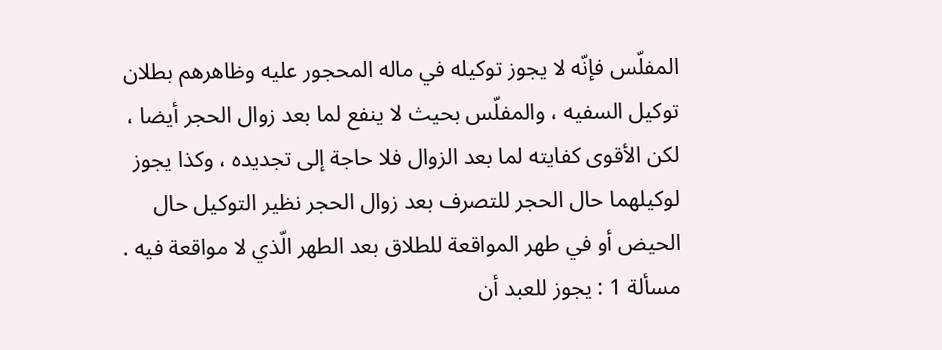المفلّس فإنّه لا يجوز توكيله في ماله المحجور عليه وظاهرهم بطلان توكيل السفيه ، والمفلّس بحيث لا ينفع لما بعد زوال الحجر أيضا ، لكن الأقوى كفايته لما بعد الزوال فلا حاجة إلى تجديده ، وكذا يجوز لوكيلهما حال الحجر للتصرف بعد زوال الحجر نظير التوكيل حال الحيض أو في طهر المواقعة للطلاق بعد الطهر الّذي لا مواقعة فيه . مسألة 1 : يجوز للعبد أن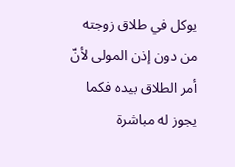يوكل في طلاق زوجته من دون إذن المولى لأنّ أمر الطلاق بيده فكما يجوز له مباشرة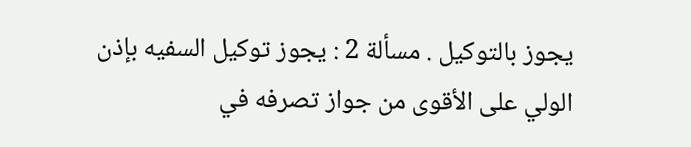يجوز بالتوكيل . مسألة 2 : يجوز توكيل السفيه بإذن الولي على الأقوى من جواز تصرفه في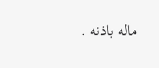ماله باذنه .